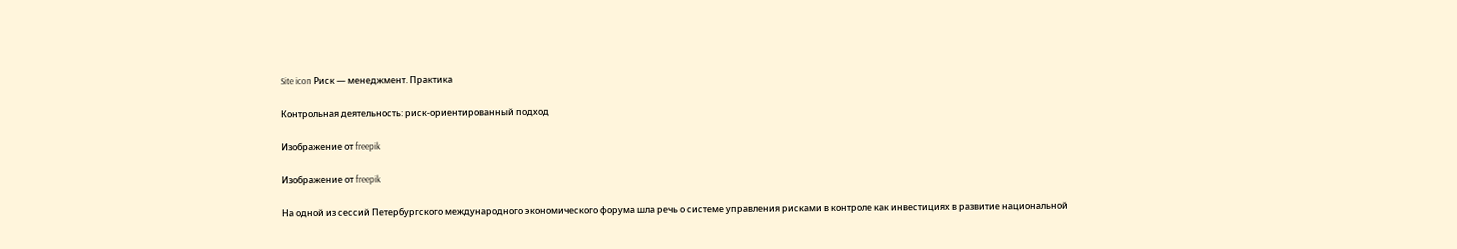Site icon Риск — менеджмент. Практика

Контрольная деятельность: риск-ориентированный подход

Изображение от freepik

Изображение от freepik

На одной из сессий Петербургского международного экономического форума шла речь о системе управления рисками в контроле как инвестициях в развитие национальной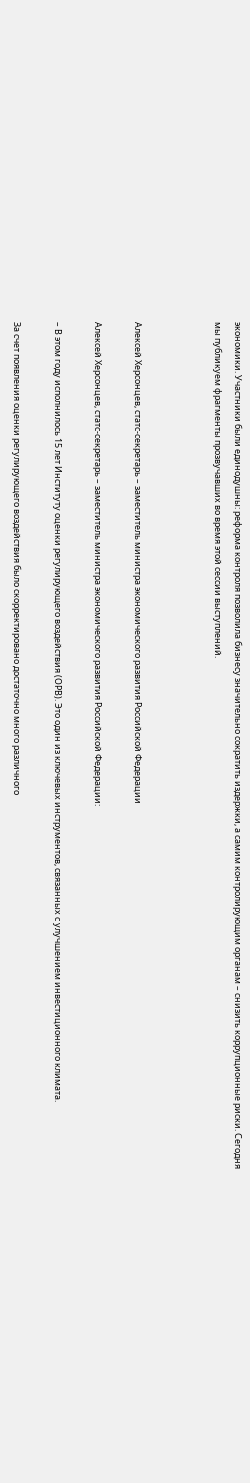экономики. Участники были единодушны: реформа контроля позволила бизнесу значительно сократить издержки, а самим контролирующим органам – снизить коррупционные риски. Сегодня мы публикуем фрагменты прозвучавших во время этой сессии выступлений.



Алексей Херсонцев, статс-секретарь – заместитель министра экономического развития Российской Федерации

Алексей Херсонцев, статс-секретарь – заместитель министра экономического развития Российской Федерации:

– В этом году исполнилось 15 лет Институту оценки регулирующего воздействия (ОРВ). Это один из ключевых инструментов, связанных с улучшением инвестиционного климата.

За счет появления оценки регулирующего воздействия было скорректировано достаточно много различного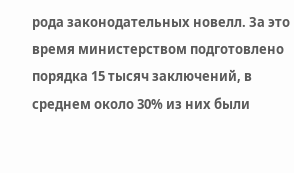рода законодательных новелл. За это время министерством подготовлено порядка 15 тысяч заключений, в среднем около 30% из них были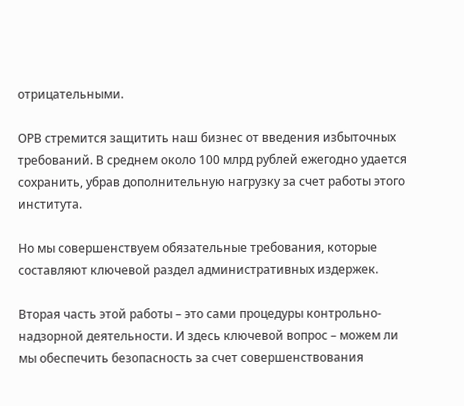отрицательными.

ОРВ стремится защитить наш бизнес от введения избыточных требований. В среднем около 100 млрд рублей ежегодно удается сохранить, убрав дополнительную нагрузку за счет работы этого института.

Но мы совершенствуем обязательные требования, которые составляют ключевой раздел административных издержек.

Вторая часть этой работы – это сами процедуры контрольно-надзорной деятельности. И здесь ключевой вопрос – можем ли мы обеспечить безопасность за счет совершенствования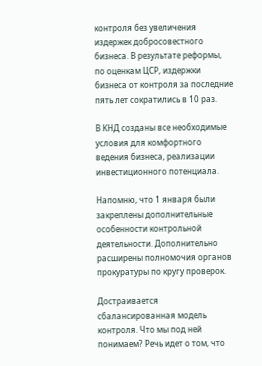контроля без увеличения издержек добросовестного бизнеса. В результате реформы, по оценкам ЦСР, издержки бизнеса от контроля за последние пять лет сократились в 10 раз.

В КНД созданы все необходимые условия для комфортного ведения бизнеса, реализации инвестиционного потенциала.

Напомню, что 1 января были закреплены дополнительные особенности контрольной деятельности. Дополнительно расширены полномочия органов прокуратуры по кругу проверок.

Достраивается сбалансированная модель контроля. Что мы под ней понимаем? Речь идет о том, что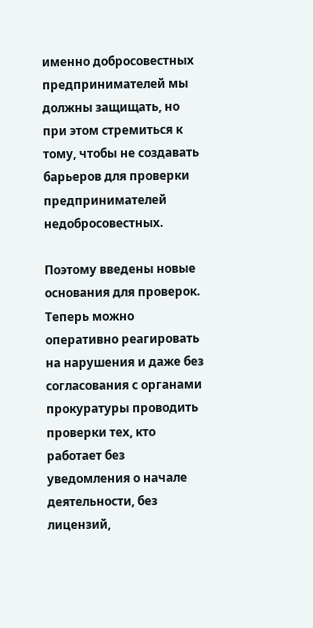именно добросовестных предпринимателей мы должны защищать, но при этом стремиться к тому, чтобы не создавать барьеров для проверки предпринимателей недобросовестных.

Поэтому введены новые основания для проверок. Теперь можно оперативно реагировать на нарушения и даже без согласования с органами прокуратуры проводить проверки тех, кто работает без уведомления о начале деятельности, без лицензий,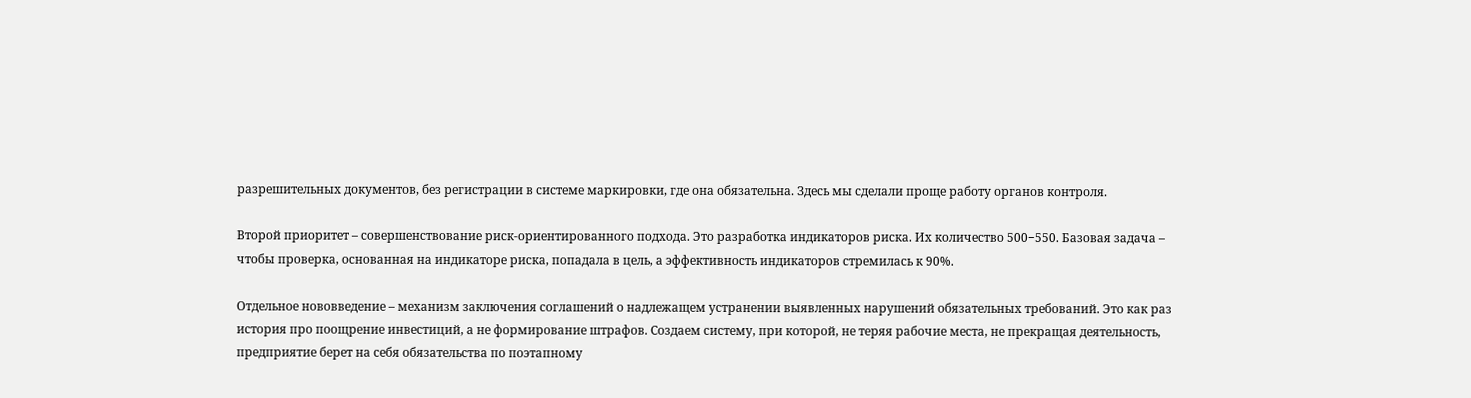разрешительных документов, без регистрации в системе маркировки, где она обязательна. Здесь мы сделали проще работу органов контроля.

Второй приоритет – совершенствование риск-ориентированного подхода. Это разработка индикаторов риска. Их количество 500−550. Базовая задача – чтобы проверка, основанная на индикаторе риска, попадала в цель, а эффективность индикаторов стремилась к 90%.

Отдельное нововведение – механизм заключения соглашений о надлежащем устранении выявленных нарушений обязательных требований. Это как раз история про поощрение инвестиций, а не формирование штрафов. Создаем систему, при которой, не теряя рабочие места, не прекращая деятельность, предприятие берет на себя обязательства по поэтапному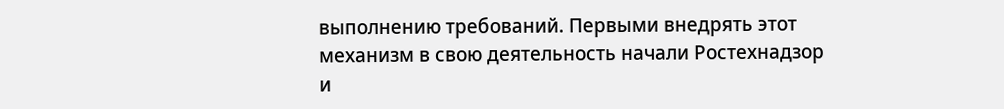выполнению требований. Первыми внедрять этот механизм в свою деятельность начали Ростехнадзор и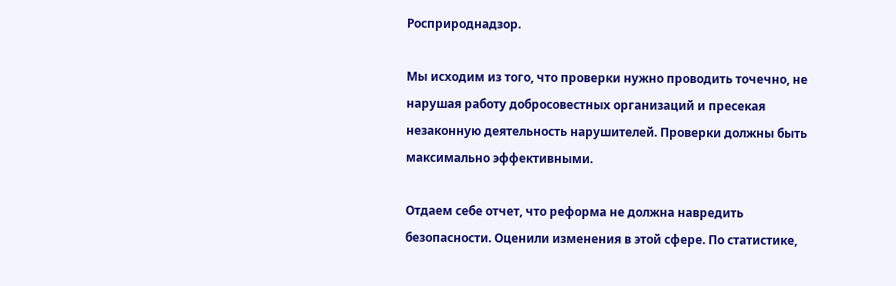Росприроднадзор.

Мы исходим из того, что проверки нужно проводить точечно, не нарушая работу добросовестных организаций и пресекая незаконную деятельность нарушителей. Проверки должны быть максимально эффективными.

Отдаем себе отчет, что реформа не должна навредить безопасности. Оценили изменения в этой сфере. По статистике,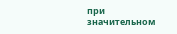при значительном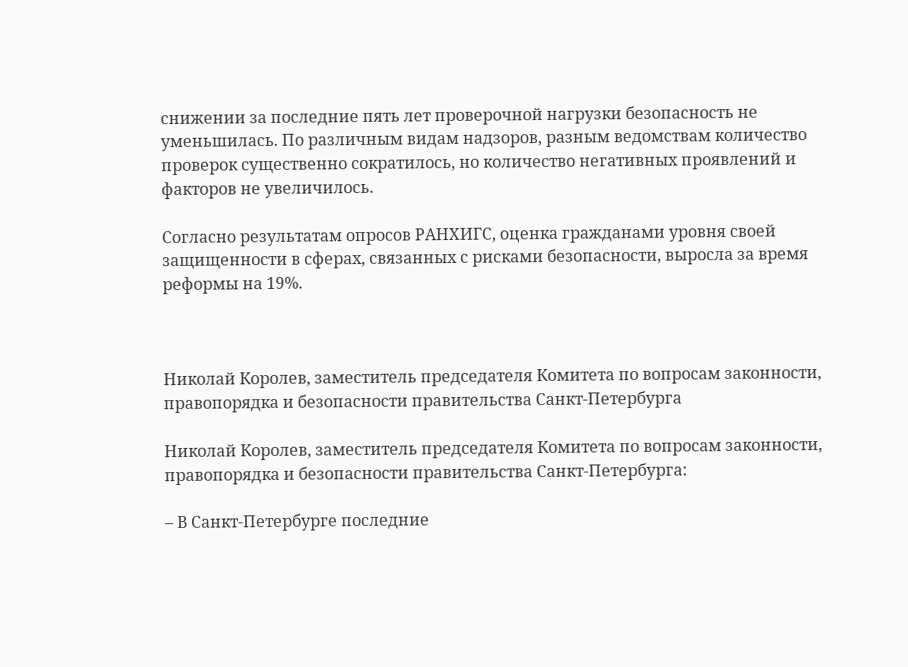снижении за последние пять лет проверочной нагрузки безопасность не уменьшилась. По различным видам надзоров, разным ведомствам количество проверок существенно сократилось, но количество негативных проявлений и факторов не увеличилось.

Согласно результатам опросов РАНХИГС, оценка гражданами уровня своей защищенности в сферах, связанных с рисками безопасности, выросла за время реформы на 19%.



Николай Королев, заместитель председателя Комитета по вопросам законности, правопорядка и безопасности правительства Санкт-Петербурга

Николай Королев, заместитель председателя Комитета по вопросам законности, правопорядка и безопасности правительства Санкт-Петербурга:

– В Санкт-Петербурге последние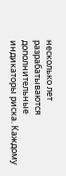несколько лет разрабатываются дополнительные индикаторы риска. Каждому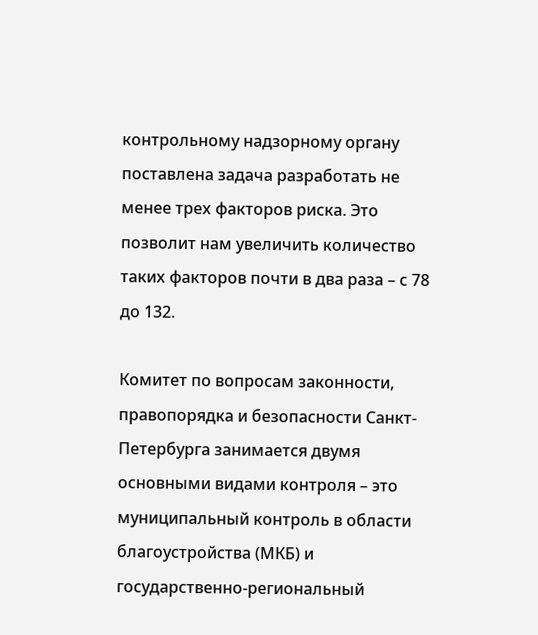контрольному надзорному органу поставлена задача разработать не менее трех факторов риска. Это позволит нам увеличить количество таких факторов почти в два раза – с 78 до 132.

Комитет по вопросам законности, правопорядка и безопасности Санкт-Петербурга занимается двумя основными видами контроля – это муниципальный контроль в области благоустройства (МКБ) и государственно-региональный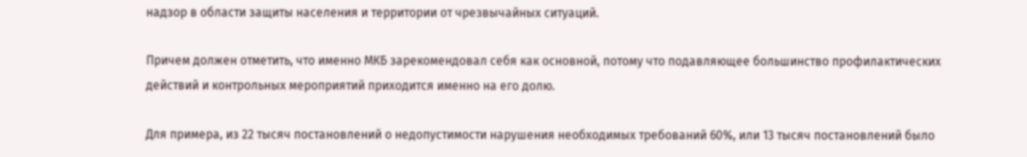надзор в области защиты населения и территории от чрезвычайных ситуаций.

Причем должен отметить, что именно МКБ зарекомендовал себя как основной, потому что подавляющее большинство профилактических действий и контрольных мероприятий приходится именно на его долю.

Для примера, из 22 тысяч постановлений о недопустимости нарушения необходимых требований 60%, или 13 тысяч постановлений было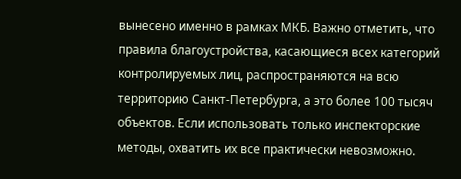вынесено именно в рамках МКБ. Важно отметить, что правила благоустройства, касающиеся всех категорий контролируемых лиц, распространяются на всю территорию Санкт-Петербурга, а это более 100 тысяч объектов. Если использовать только инспекторские методы, охватить их все практически невозможно.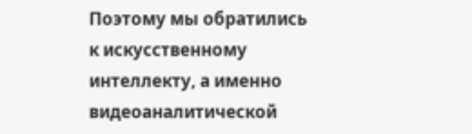Поэтому мы обратились к искусственному интеллекту, а именно видеоаналитической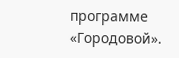программе «Городовой».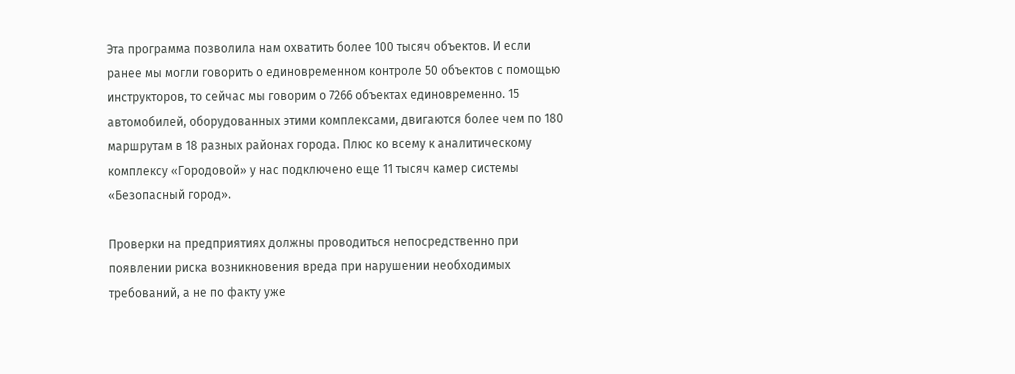Эта программа позволила нам охватить более 100 тысяч объектов. И если ранее мы могли говорить о единовременном контроле 50 объектов с помощью инструкторов, то сейчас мы говорим о 7266 объектах единовременно. 15 автомобилей, оборудованных этими комплексами, двигаются более чем по 180 маршрутам в 18 разных районах города. Плюс ко всему к аналитическому комплексу «Городовой» у нас подключено еще 11 тысяч камер системы «Безопасный город».

Проверки на предприятиях должны проводиться непосредственно при появлении риска возникновения вреда при нарушении необходимых требований, а не по факту уже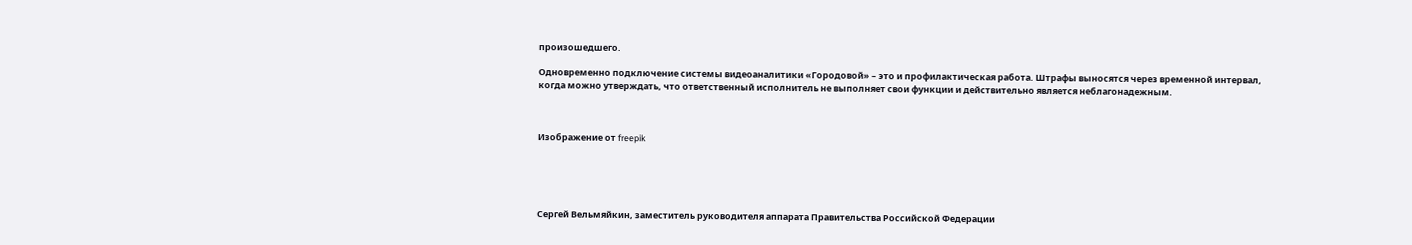произошедшего.

Одновременно подключение системы видеоаналитики «Городовой» – это и профилактическая работа. Штрафы выносятся через временной интервал, когда можно утверждать, что ответственный исполнитель не выполняет свои функции и действительно является неблагонадежным.



Изображение от freepik





Сергей Вельмяйкин, заместитель руководителя аппарата Правительства Российской Федерации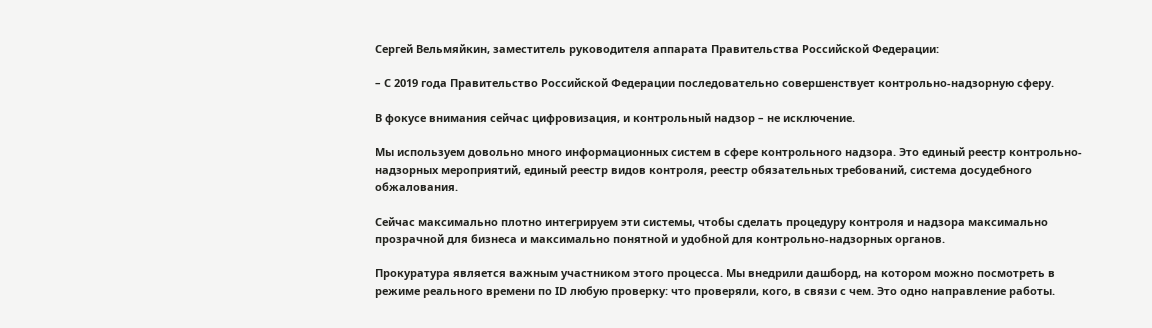Сергей Вельмяйкин, заместитель руководителя аппарата Правительства Российской Федерации:

– С 2019 года Правительство Российской Федерации последовательно совершенствует контрольно-надзорную сферу.

В фокусе внимания сейчас цифровизация, и контрольный надзор – не исключение.

Мы используем довольно много информационных систем в сфере контрольного надзора. Это единый реестр контрольно-надзорных мероприятий, единый реестр видов контроля, реестр обязательных требований, система досудебного обжалования.

Сейчас максимально плотно интегрируем эти системы, чтобы сделать процедуру контроля и надзора максимально прозрачной для бизнеса и максимально понятной и удобной для контрольно-надзорных органов.

Прокуратура является важным участником этого процесса. Мы внедрили дашборд, на котором можно посмотреть в режиме реального времени по ID любую проверку: что проверяли, кого, в связи с чем. Это одно направление работы.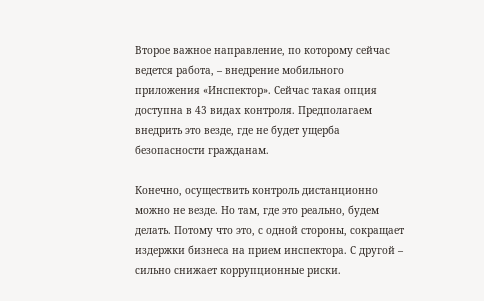Второе важное направление, по которому сейчас ведется работа, – внедрение мобильного приложения «Инспектор». Сейчас такая опция доступна в 43 видах контроля. Предполагаем внедрить это везде, где не будет ущерба безопасности гражданам.

Конечно, осуществить контроль дистанционно можно не везде. Но там, где это реально, будем делать. Потому что это, с одной стороны, сокращает издержки бизнеса на прием инспектора. С другой – сильно снижает коррупционные риски.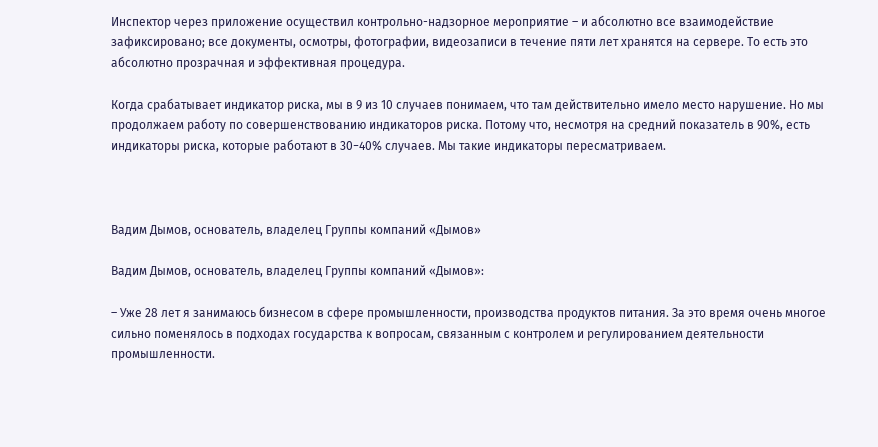Инспектор через приложение осуществил контрольно-надзорное мероприятие – и абсолютно все взаимодействие зафиксировано; все документы, осмотры, фотографии, видеозаписи в течение пяти лет хранятся на сервере. То есть это абсолютно прозрачная и эффективная процедура.

Когда срабатывает индикатор риска, мы в 9 из 10 случаев понимаем, что там действительно имело место нарушение. Но мы продолжаем работу по совершенствованию индикаторов риска. Потому что, несмотря на средний показатель в 90%, есть индикаторы риска, которые работают в 30−40% случаев. Мы такие индикаторы пересматриваем.



Вадим Дымов, основатель, владелец Группы компаний «Дымов»

Вадим Дымов, основатель, владелец Группы компаний «Дымов»:

– Уже 28 лет я занимаюсь бизнесом в сфере промышленности, производства продуктов питания. За это время очень многое сильно поменялось в подходах государства к вопросам, связанным с контролем и регулированием деятельности промышленности.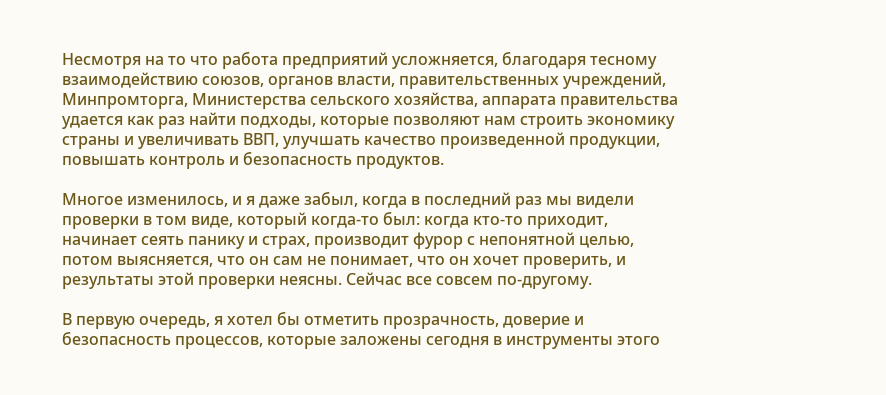Несмотря на то что работа предприятий усложняется, благодаря тесному взаимодействию союзов, органов власти, правительственных учреждений, Минпромторга, Министерства сельского хозяйства, аппарата правительства удается как раз найти подходы, которые позволяют нам строить экономику страны и увеличивать ВВП, улучшать качество произведенной продукции, повышать контроль и безопасность продуктов.

Многое изменилось, и я даже забыл, когда в последний раз мы видели проверки в том виде, который когда‑то был: когда кто‑то приходит, начинает сеять панику и страх, производит фурор с непонятной целью, потом выясняется, что он сам не понимает, что он хочет проверить, и результаты этой проверки неясны. Сейчас все совсем по‑другому.

В первую очередь, я хотел бы отметить прозрачность, доверие и безопасность процессов, которые заложены сегодня в инструменты этого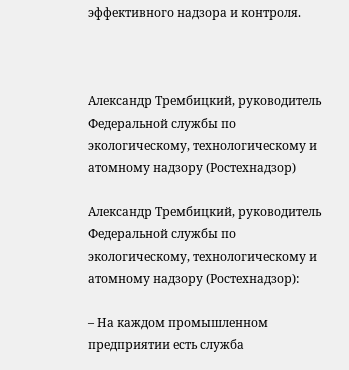эффективного надзора и контроля.



Александр Трембицкий, руководитель Федеральной службы по экологическому, технологическому и атомному надзору (Ростехнадзор)

Александр Трембицкий, руководитель Федеральной службы по экологическому, технологическому и атомному надзору (Ростехнадзор):

– На каждом промышленном предприятии есть служба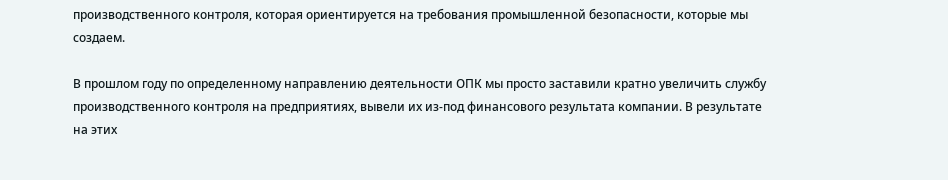производственного контроля, которая ориентируется на требования промышленной безопасности, которые мы создаем.

В прошлом году по определенному направлению деятельности ОПК мы просто заставили кратно увеличить службу производственного контроля на предприятиях, вывели их из‑под финансового результата компании. В результате на этих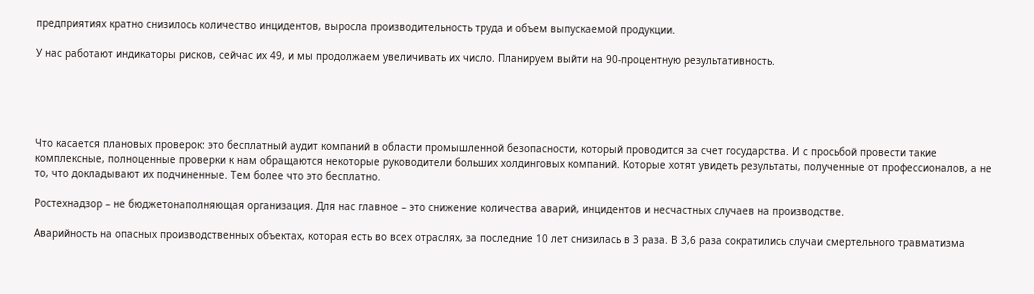предприятиях кратно снизилось количество инцидентов, выросла производительность труда и объем выпускаемой продукции.

У нас работают индикаторы рисков, сейчас их 49, и мы продолжаем увеличивать их число. Планируем выйти на 90‑процентную результативность.





Что касается плановых проверок: это бесплатный аудит компаний в области промышленной безопасности, который проводится за счет государства. И с просьбой провести такие комплексные, полноценные проверки к нам обращаются некоторые руководители больших холдинговых компаний. Которые хотят увидеть результаты, полученные от профессионалов, а не то, что докладывают их подчиненные. Тем более что это бесплатно.

Ростехнадзор – не бюджетонаполняющая организация. Для нас главное – это снижение количества аварий, инцидентов и несчастных случаев на производстве.

Аварийность на опасных производственных объектах, которая есть во всех отраслях, за последние 10 лет снизилась в 3 раза. В 3,6 раза сократились случаи смертельного травматизма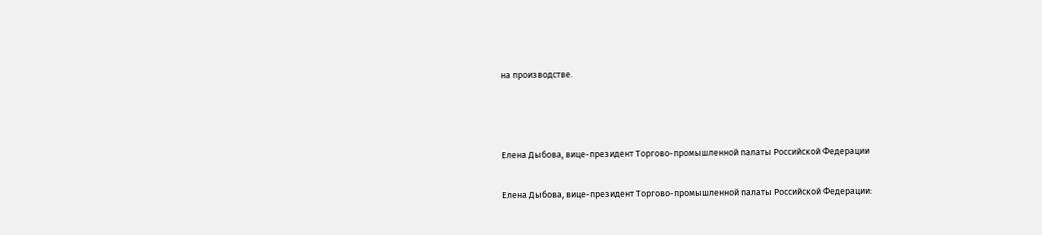на производстве.



Елена Дыбова, вице-президент Торгово-промышленной палаты Российской Федерации

Елена Дыбова, вице-президент Торгово-промышленной палаты Российской Федерации: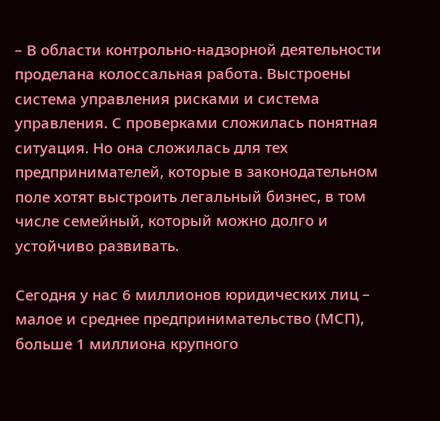– В области контрольно-надзорной деятельности проделана колоссальная работа. Выстроены система управления рисками и система управления. С проверками сложилась понятная ситуация. Но она сложилась для тех предпринимателей, которые в законодательном поле хотят выстроить легальный бизнес, в том числе семейный, который можно долго и устойчиво развивать.

Сегодня у нас 6 миллионов юридических лиц – малое и среднее предпринимательство (МСП), больше 1 миллиона крупного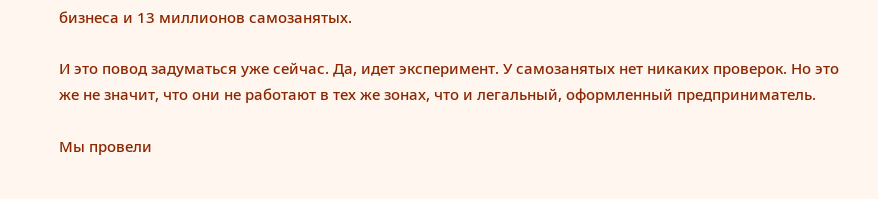бизнеса и 13 миллионов самозанятых.

И это повод задуматься уже сейчас. Да, идет эксперимент. У самозанятых нет никаких проверок. Но это же не значит, что они не работают в тех же зонах, что и легальный, оформленный предприниматель.

Мы провели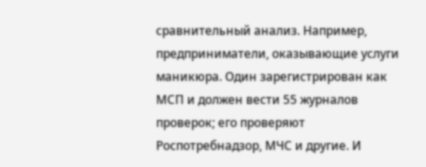сравнительный анализ. Например, предприниматели, оказывающие услуги маникюра. Один зарегистрирован как МСП и должен вести 55 журналов проверок; его проверяют Роспотребнадзор, МЧС и другие. И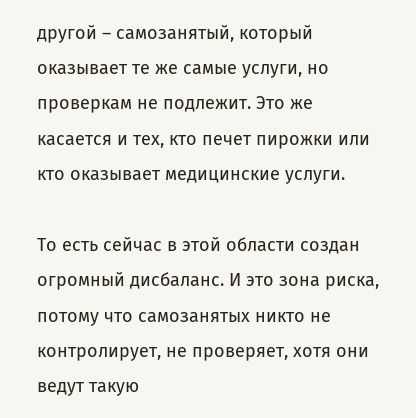другой – самозанятый, который оказывает те же самые услуги, но проверкам не подлежит. Это же касается и тех, кто печет пирожки или кто оказывает медицинские услуги.

То есть сейчас в этой области создан огромный дисбаланс. И это зона риска, потому что самозанятых никто не контролирует, не проверяет, хотя они ведут такую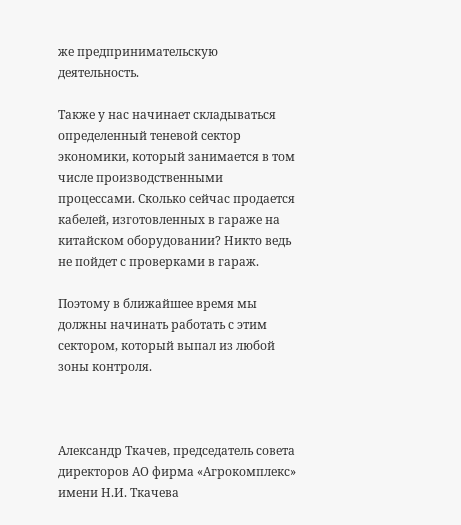же предпринимательскую деятельность.

Также у нас начинает складываться определенный теневой сектор экономики, который занимается в том числе производственными процессами. Сколько сейчас продается кабелей, изготовленных в гараже на китайском оборудовании? Никто ведь не пойдет с проверками в гараж.

Поэтому в ближайшее время мы должны начинать работать с этим сектором, который выпал из любой зоны контроля.



Александр Ткачев, председатель совета директоров АО фирма «Агрокомплекс» имени Н.И. Ткачева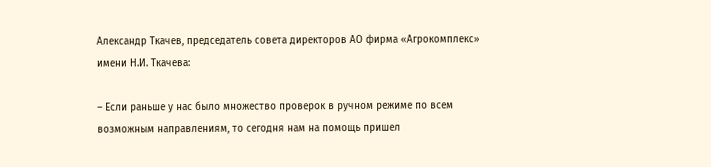Александр Ткачев, председатель совета директоров АО фирма «Агрокомплекс» имени Н.И. Ткачева:

– Если раньше у нас было множество проверок в ручном режиме по всем возможным направлениям, то сегодня нам на помощь пришел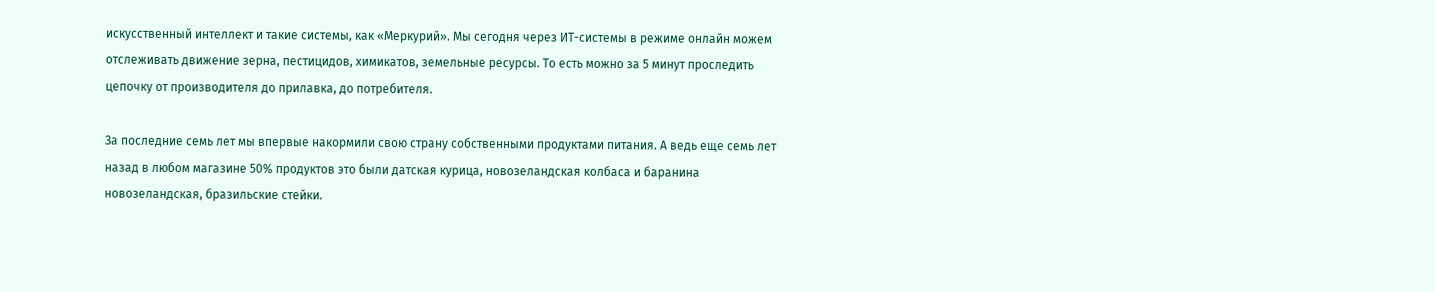искусственный интеллект и такие системы, как «Меркурий». Мы сегодня через ИТ-системы в режиме онлайн можем отслеживать движение зерна, пестицидов, химикатов, земельные ресурсы. То есть можно за 5 минут проследить цепочку от производителя до прилавка, до потребителя.

За последние семь лет мы впервые накормили свою страну собственными продуктами питания. А ведь еще семь лет назад в любом магазине 50% продуктов это были датская курица, новозеландская колбаса и баранина новозеландская, бразильские стейки.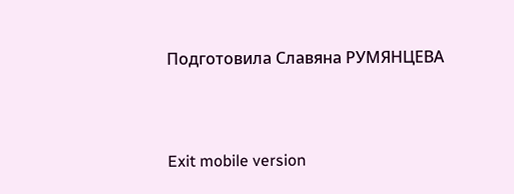Подготовила Славяна РУМЯНЦЕВА



Exit mobile version